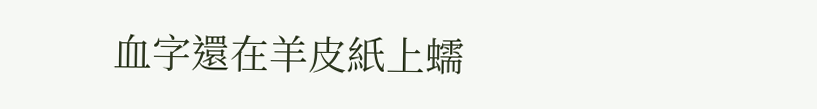血字還在羊皮紙上蠕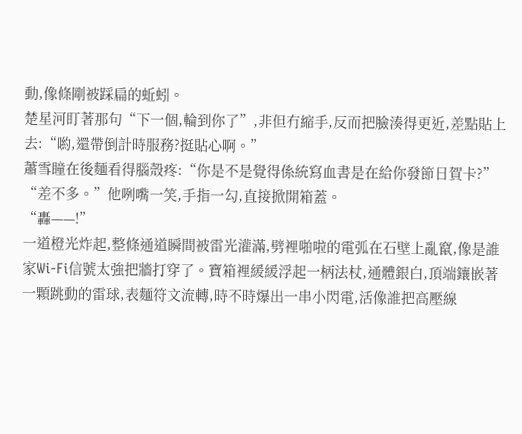動,像條剛被踩扁的蚯蚓。
楚星河盯著那句“下一個,輪到你了”,非但冇縮手,反而把臉湊得更近,差點貼上去:“喲,還帶倒計時服務?挺貼心啊。”
蕭雪瞳在後麵看得腦殼疼:“你是不是覺得係統寫血書是在給你發節日賀卡?”
“差不多。”他咧嘴一笑,手指一勾,直接掀開箱蓋。
“轟——!”
一道橙光炸起,整條通道瞬間被雷光灌滿,劈裡啪啦的電弧在石壁上亂竄,像是誰家Wi-Fi信號太強把牆打穿了。寶箱裡緩緩浮起一柄法杖,通體銀白,頂端鑲嵌著一顆跳動的雷球,表麵符文流轉,時不時爆出一串小閃電,活像誰把高壓線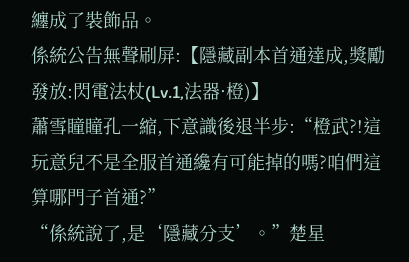纏成了裝飾品。
係統公告無聲刷屏:【隱藏副本首通達成,獎勵發放:閃電法杖(Lv.1,法器·橙)】
蕭雪瞳瞳孔一縮,下意識後退半步:“橙武?!這玩意兒不是全服首通纔有可能掉的嗎?咱們這算哪門子首通?”
“係統說了,是‘隱藏分支’。”楚星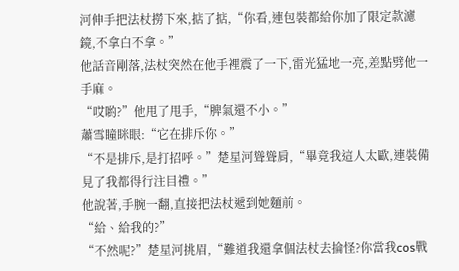河伸手把法杖撈下來,掂了掂,“你看,連包裝都給你加了限定款濾鏡,不拿白不拿。”
他話音剛落,法杖突然在他手裡震了一下,雷光猛地一亮,差點劈他一手麻。
“哎喲?”他甩了甩手,“脾氣還不小。”
蕭雪瞳眯眼:“它在排斥你。”
“不是排斥,是打招呼。”楚星河聳聳肩,“畢竟我這人太歐,連裝備見了我都得行注目禮。”
他說著,手腕一翻,直接把法杖遞到她麵前。
“給、給我的?”
“不然呢?”楚星河挑眉,“難道我還拿個法杖去掄怪?你當我cos戰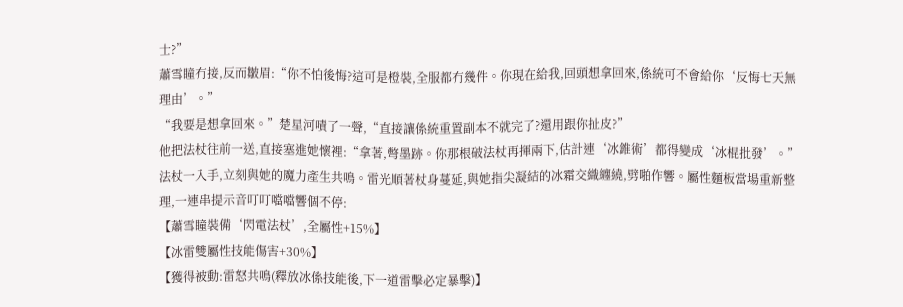士?”
蕭雪瞳冇接,反而皺眉:“你不怕後悔?這可是橙裝,全服都冇幾件。你現在給我,回頭想拿回來,係統可不會給你‘反悔七天無理由’。”
“我要是想拿回來。”楚星河嘖了一聲,“直接讓係統重置副本不就完了?還用跟你扯皮?”
他把法杖往前一送,直接塞進她懷裡:“拿著,彆墨跡。你那根破法杖再揮兩下,估計連‘冰錐術’都得變成‘冰棍批發’。”
法杖一入手,立刻與她的魔力產生共鳴。雷光順著杖身蔓延,與她指尖凝結的冰霜交織纏繞,劈啪作響。屬性麵板當場重新整理,一連串提示音叮叮噹噹響個不停:
【蕭雪瞳裝備‘閃電法杖’,全屬性+15%】
【冰雷雙屬性技能傷害+30%】
【獲得被動:雷怒共鳴(釋放冰係技能後,下一道雷擊必定暴擊)】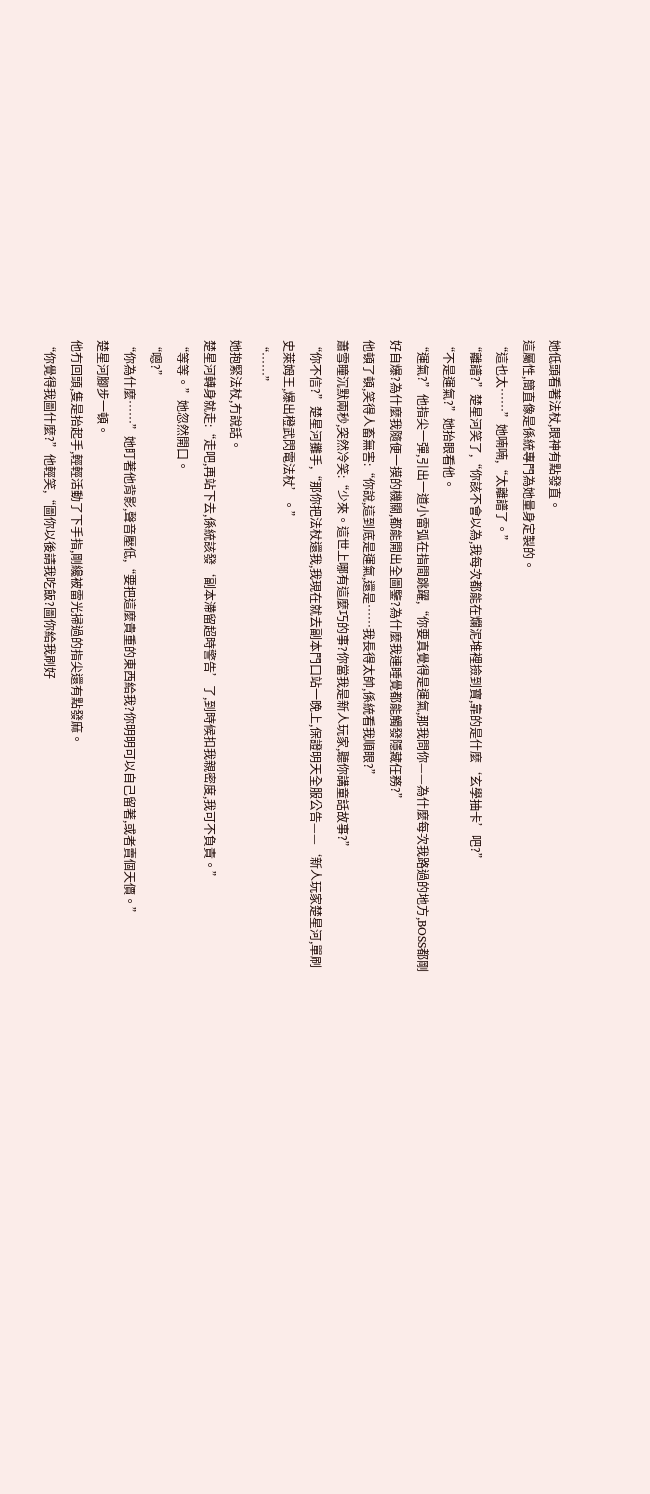她低頭看著法杖,眼神有點發直。
這屬性,簡直像是係統專門為她量身定製的。
“這也太……”她喃喃,“太離譜了。”
“離譜?”楚星河笑了,“你該不會以為,我每次都能在爛泥堆裡撿到寶,靠的是什麼‘玄學抽卡’吧?”
“不是運氣?”她抬眼看他。
“運氣?”他指尖一彈,引出一道小雷弧在指間跳躍,“你要真覺得是運氣,那我問你——為什麼每次我路過的地方,BOSS都剛好自爆?為什麼我隨便一摸的機關,都能開出全圖鑒?為什麼我連睡覺都能觸發隱藏任務?”
他頓了頓,笑得人畜無害:“你說,這到底是運氣,還是……我長得太帥,係統看我順眼?”
蕭雪瞳沉默兩秒,突然冷笑:“少來。這世上哪有這麼巧的事?你當我是新人玩家,聽你講童話故事?”
“你不信?”楚星河攤手,“那你把法杖還我,我現在就去副本門口站一晚上,保證明天全服公告——‘新人玩家楚星河,單刷史萊姆王,爆出橙武閃電法杖’。”
“……”
她抱緊法杖,冇說話。
楚星河轉身就走:“走吧,再站下去,係統該發‘副本滯留超時警告’了,到時候扣我親密度,我可不負責。”
“等等。”她忽然開口。
“嗯?”
“你為什麼……”她盯著他背影,聲音壓低,“要把這麼貴重的東西給我?你明明可以自己留著,或者賣個天價。”
楚星河腳步一頓。
他冇回頭,隻是抬起手,輕輕活動了下手指,剛纔被雷光掃過的指尖還有點發麻。
“你覺得我圖什麼?”他輕笑,“圖你以後請我吃飯?圖你給我刷好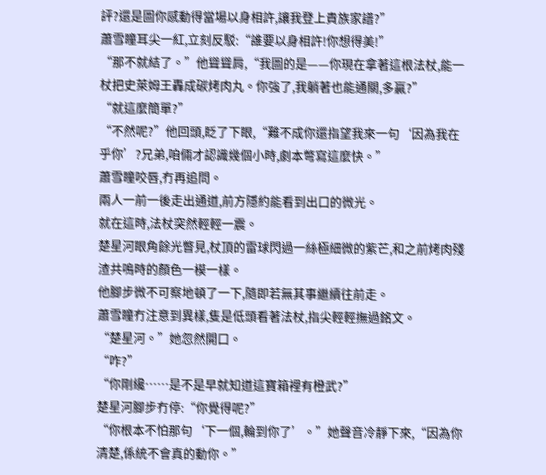評?還是圖你感動得當場以身相許,讓我登上貴族家譜?”
蕭雪瞳耳尖一紅,立刻反駁:“誰要以身相許!你想得美!”
“那不就結了。”他聳聳肩,“我圖的是——你現在拿著這根法杖,能一杖把史萊姆王轟成碳烤肉丸。你強了,我躺著也能通關,多贏?”
“就這麼簡單?”
“不然呢?”他回頭,眨了下眼,“難不成你還指望我來一句‘因為我在乎你’?兄弟,咱倆才認識幾個小時,劇本彆寫這麼快。”
蕭雪瞳咬唇,冇再追問。
兩人一前一後走出通道,前方隱約能看到出口的微光。
就在這時,法杖突然輕輕一震。
楚星河眼角餘光瞥見,杖頂的雷球閃過一絲極細微的紫芒,和之前烤肉殘渣共鳴時的顏色一模一樣。
他腳步微不可察地頓了一下,隨即若無其事繼續往前走。
蕭雪瞳冇注意到異樣,隻是低頭看著法杖,指尖輕輕撫過銘文。
“楚星河。”她忽然開口。
“咋?”
“你剛纔……是不是早就知道這寶箱裡有橙武?”
楚星河腳步冇停:“你覺得呢?”
“你根本不怕那句‘下一個,輪到你了’。”她聲音冷靜下來,“因為你清楚,係統不會真的動你。”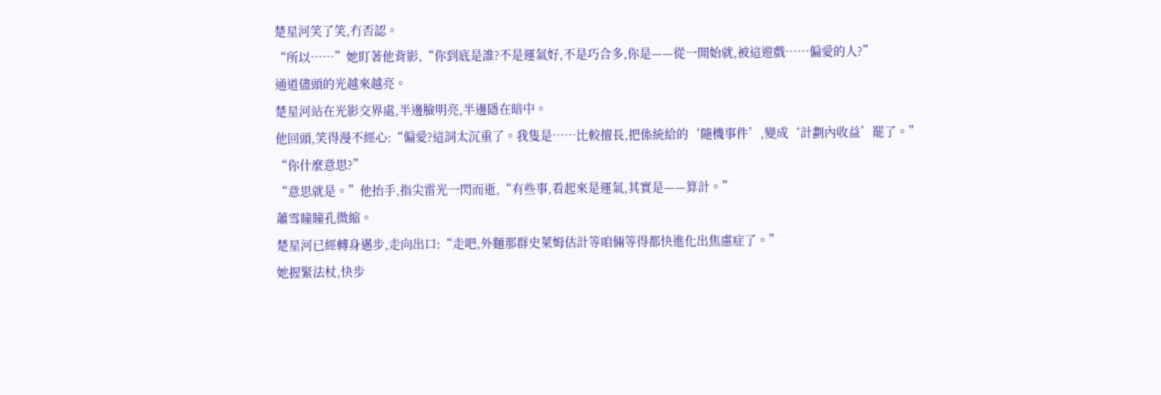楚星河笑了笑,冇否認。
“所以……”她盯著他背影,“你到底是誰?不是運氣好,不是巧合多,你是——從一開始就,被這遊戲……偏愛的人?”
通道儘頭的光越來越亮。
楚星河站在光影交界處,半邊臉明亮,半邊隱在暗中。
他回頭,笑得漫不經心:“偏愛?這詞太沉重了。我隻是……比較擅長,把係統給的‘隨機事件’,變成‘計劃內收益’罷了。”
“你什麼意思?”
“意思就是。”他抬手,指尖雷光一閃而逝,“有些事,看起來是運氣,其實是——算計。”
蕭雪瞳瞳孔微縮。
楚星河已經轉身邁步,走向出口:“走吧,外麵那群史萊姆估計等咱倆等得都快進化出焦慮症了。”
她握緊法杖,快步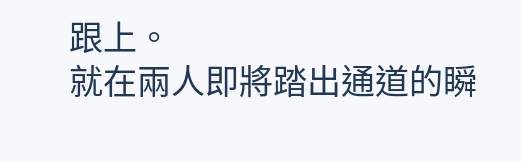跟上。
就在兩人即將踏出通道的瞬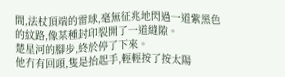間,法杖頂端的雷球,毫無征兆地閃過一道紫黑色的紋路,像某種封印裂開了一道縫隙。
楚星河的腳步,終於停了下來。
他冇有回頭,隻是抬起手,輕輕按了按太陽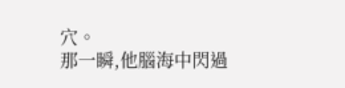穴。
那一瞬,他腦海中閃過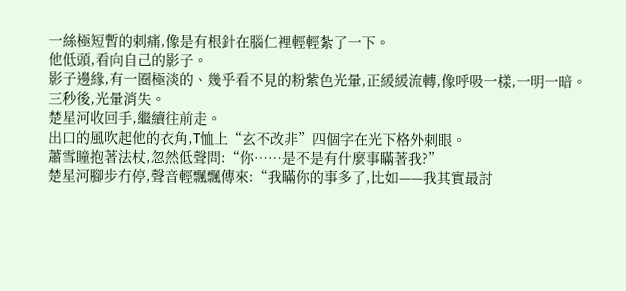一絲極短暫的刺痛,像是有根針在腦仁裡輕輕紮了一下。
他低頭,看向自己的影子。
影子邊緣,有一圈極淡的、幾乎看不見的粉紫色光暈,正緩緩流轉,像呼吸一樣,一明一暗。
三秒後,光暈消失。
楚星河收回手,繼續往前走。
出口的風吹起他的衣角,T恤上“玄不改非”四個字在光下格外刺眼。
蕭雪瞳抱著法杖,忽然低聲問:“你……是不是有什麼事瞞著我?”
楚星河腳步冇停,聲音輕飄飄傳來:“我瞞你的事多了,比如——我其實最討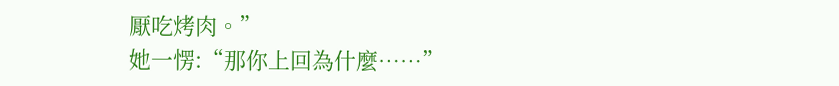厭吃烤肉。”
她一愣:“那你上回為什麼……”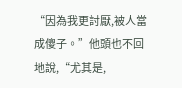“因為我更討厭,被人當成傻子。”他頭也不回地說,“尤其是,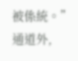被係統。”
通道外,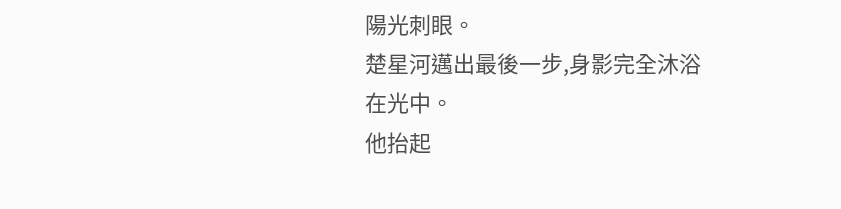陽光刺眼。
楚星河邁出最後一步,身影完全沐浴在光中。
他抬起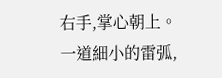右手,掌心朝上。
一道細小的雷弧,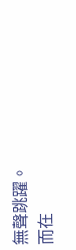無聲跳躍。
而在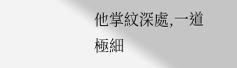他掌紋深處,一道極細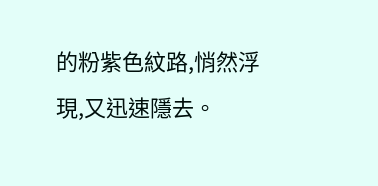的粉紫色紋路,悄然浮現,又迅速隱去。